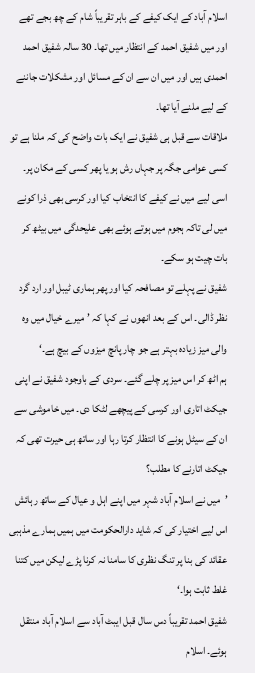اسلام آباد کے ایک کیفے کے باہر تقریباً شام کے چھ بجے تھے اور میں شفیق احمد کے انتظار میں تھا۔ 30 سالہ شفیق احمد احمدی ہیں اور میں ان سے ان کے مسائل اور مشکلات جاننے کے لیے ملنے آیا تھا۔
ملاقات سے قبل ہی شفیق نے ایک بات واضح کی کہ ملنا ہے تو کسی عوامی جگہ پر جہاں رش ہو یا پھر کسی کے مکان پر۔ اسی لیے میں نے کیفے کا انتخاب کیا اور کرسی بھی ذرا کونے میں لی تاکہ ہجوم میں ہوتے ہوئے بھی علیحدگی میں بیٹھ کر بات چیت ہو سکے۔
شفیق نے پہلے تو مصافحہ کیا اور پھر ہماری ٹیبل اور ارد گرد نظر ڈالی۔ اس کے بعد انھوں نے کہا کہ ’میرے خیال میں وہ والی میز زیادہ بہتر ہے جو چار پانچ میزوں کے بیچ ہے۔‘
ہم اٹھ کر اس میز پر چلے گئے۔ سردی کے باوجود شفیق نے اپنی جیکٹ اتاری اور کرسی کے پیچھے لٹکا دی۔ میں خاموشی سے ان کے سیٹل ہونے کا انتظار کرتا رہا اور ساتھ ہی حیرت تھی کہ جیکٹ اتارنے کا مطلب؟
’میں نے اسلام آباد شہر میں اپنے اہل و عیال کے ساتھ رہائش اس لیے اختیار کی کہ شاید دارالحکومت میں ہمیں ہمارے مذہبی عقائد کی بنا پر تنگ نظری کا سامنا نہ کرنا پڑے لیکن میں کتنا غلط ثابت ہوا۔‘
شفیق احمد تقریباً دس سال قبل ایبٹ آباد سے اسلام آباد منتقل ہوئے۔ اسلام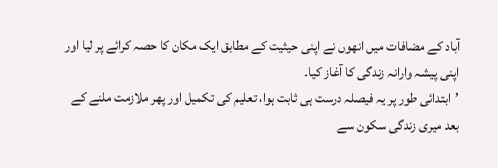آباد کے مضافات میں انھوں نے اپنی حیثیت کے مطابق ایک مکان کا حصہ کرائے پر لیا اور اپنی پیشہ وارانہ زندگی کا آغاز کیا۔
’ابتدائی طور پر یہ فیصلہ درست ہی ثابت ہوا، تعلیم کی تکمیل اور پھر ملازمت ملنے کے بعد میری زندگی سکون سے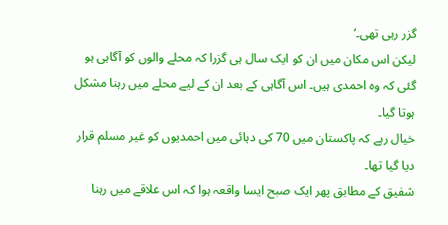گزر رہی تھی۔‘
لیکن اس مکان میں ان کو ایک سال ہی گزرا کہ محلے والوں کو آگاہی ہو گئی کہ وہ احمدی ہیں۔ اس آگاہی کے بعد ان کے لیے محلے میں رہنا مشکل ہوتا گیا۔
خیال رہے کہ پاکستان میں 70 کی دہائی میں احمدیوں کو غیر مسلم قرار دیا گیا تھا۔
شفیق کے مطابق پھر ایک صبح ایسا واقعہ ہوا کہ اس علاقے میں رہنا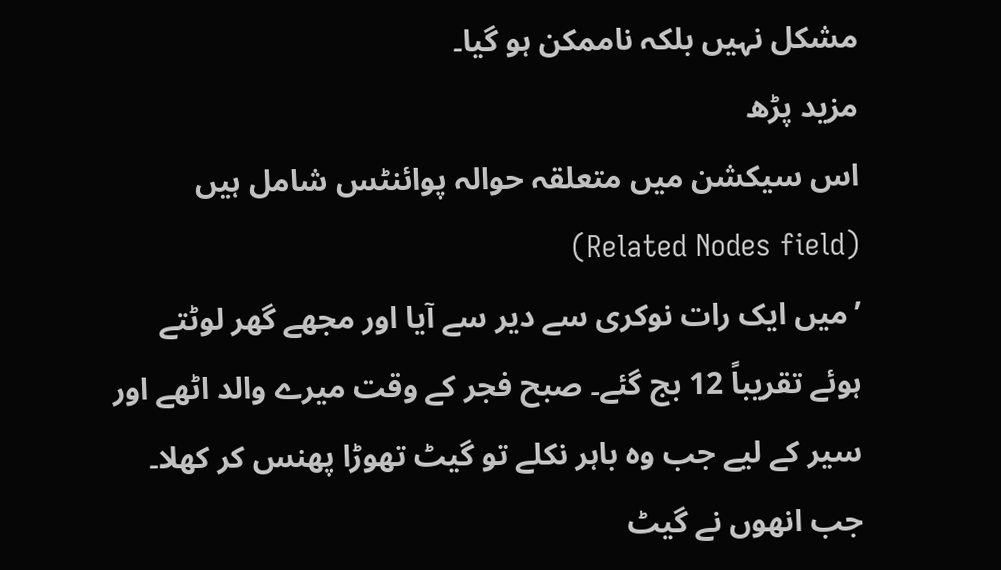مشکل نہیں بلکہ ناممکن ہو گیا۔
مزید پڑھ
اس سیکشن میں متعلقہ حوالہ پوائنٹس شامل ہیں (Related Nodes field)
’میں ایک رات نوکری سے دیر سے آیا اور مجھے گھر لوٹتے ہوئے تقریباً 12 بج گئے۔ صبح فجر کے وقت میرے والد اٹھے اور سیر کے لیے جب وہ باہر نکلے تو گیٹ تھوڑا پھنس کر کھلا۔ جب انھوں نے گیٹ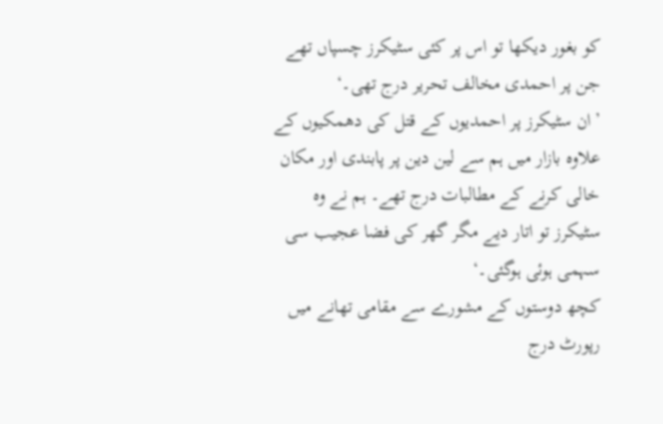کو بغور دیکھا تو اس پر کئی سٹیکرز چسپاں تھے جن پر احمدی مخالف تحریر درج تھی۔‘
’ان سٹیکرز پر احمدیوں کے قتل کی دھمکیوں کے علاوہ بازار میں ہم سے لین دین پر پابندی اور مکان خالی کرنے کے مطالبات درج تھے۔ ہم نے وہ سٹیکرز تو اتار دیے مگر گھر کی فضا عجیب سی سہمی ہوئی ہوگئی۔‘
کچھ دوستوں کے مشورے سے مقامی تھانے میں رپورٹ درج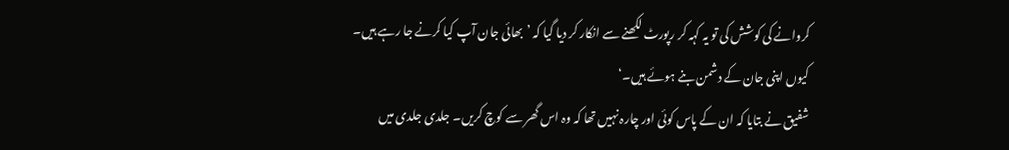کروانے کی کوشش کی تو یہ کہہ کر رپورٹ لکھنے سے انکار کر دیا گیا کہ ’بھائی جان آپ کیا کرنے جا رہے ہیں۔ کیوں اپنی جان کے دشمن بنے ہوئے ہیں۔‘
شفیق نے بتایا کہ ان کے پاس کوئی اور چارہ نہیں تھا کہ وہ اس گھر سے کوچ کریں۔ جلدی جلدی میں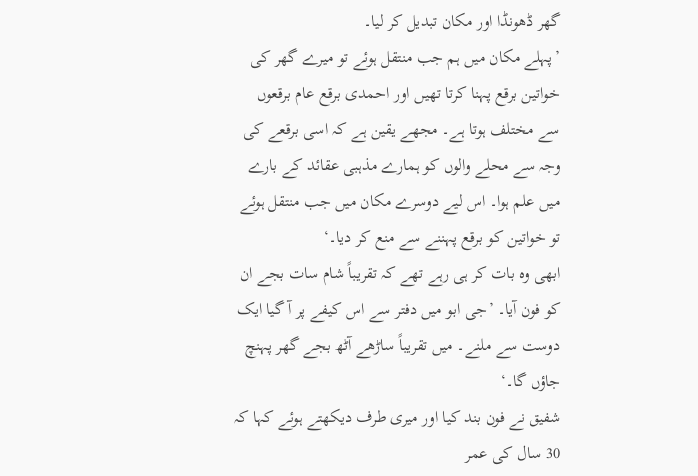گھر ڈھونڈا اور مکان تبدیل کر لیا۔
’پہلے مکان میں ہم جب منتقل ہوئے تو میرے گھر کی خواتین برقع پہنا کرتا تھیں اور احمدی برقع عام برقعوں سے مختلف ہوتا ہے۔ مجھے یقین ہے کہ اسی برقعے کی وجہ سے محلے والوں کو ہمارے مذہبی عقائد کے بارے میں علم ہوا۔ اس لیے دوسرے مکان میں جب منتقل ہوئے تو خواتین کو برقع پہننے سے منع کر دیا۔‘
ابھی وہ بات کر ہی رہے تھے کہ تقریباً شام سات بجے ان کو فون آیا۔ ’جی ابو میں دفتر سے اس کیفے پر آ گیا ایک دوست سے ملنے۔ میں تقریباً ساڑھے آٹھ بجے گھر پہنچ جاؤں گا۔‘
شفیق نے فون بند کیا اور میری طرف دیکھتے ہوئے کہا کہ 30 سال کی عمر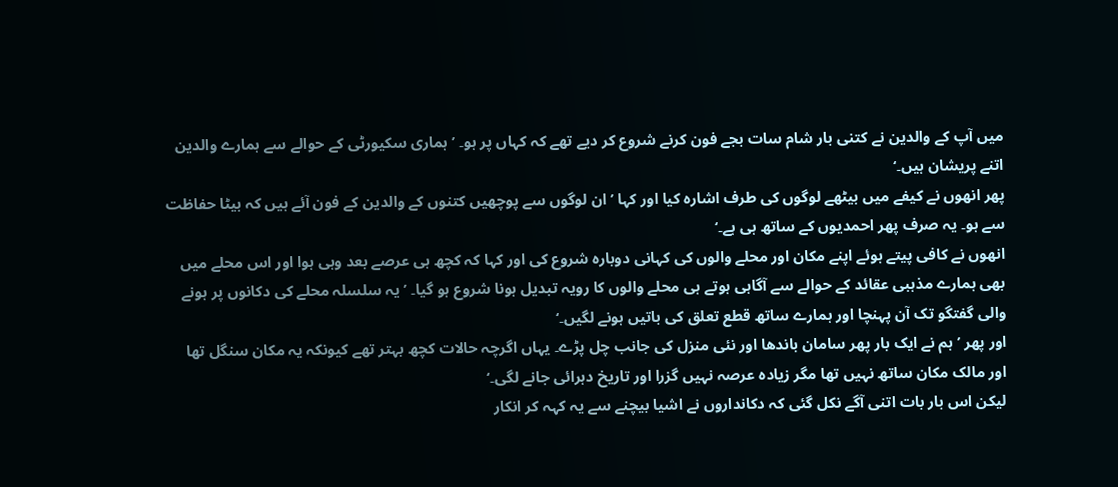میں آپ کے والدین نے کتنی بار شام سات بجے فون کرنے شروع کر دیے تھے کہ کہاں پر ہو۔ ’ہماری سکیورٹی کے حوالے سے ہمارے والدین اتنے پریشان ہیں۔‘
پھر انھوں نے کیفے میں بیٹھے لوگوں کی طرف اشارہ کیا اور کہا ’ان لوگوں سے پوچھیں کتنوں کے والدین کے فون آئے ہیں کہ بیٹا حفاظت سے ہو۔ یہ صرف پھر احمدیوں کے ساتھ ہی ہے۔‘
انھوں نے کافی پیتے ہوئے اپنے مکان اور محلے والوں کی کہانی دوبارہ شروع کی اور کہا کہ کچھ ہی عرصے بعد وہی ہوا اور اس محلے میں بھی ہمارے مذہبی عقائد کے حوالے سے آگاہی ہوتے ہی محلے والوں کا رویہ تبدیل ہونا شروع ہو گیا۔ ’یہ سلسلہ محلے کی دکانوں پر ہونے والی گفتگو تک آن پہنچا اور ہمارے ساتھ قطع تعلق کی باتیں ہونے لگیں۔‘
اور پھر ’ہم نے ایک بار پھر سامان باندھا اور نئی منزل کی جانب چل پڑے۔ یہاں اگرچہ حالات کچھ بہتر تھے کیونکہ یہ مکان سنگل تھا اور مالک مکان ساتھ نہیں تھا مگر زیادہ عرصہ نہیں گزرا اور تاریخ دہرائی جانے لگی۔‘
لیکن اس بار بات اتنی آگے نکل گئی کہ دکانداروں نے اشیا بیچنے سے یہ کہہ کر انکار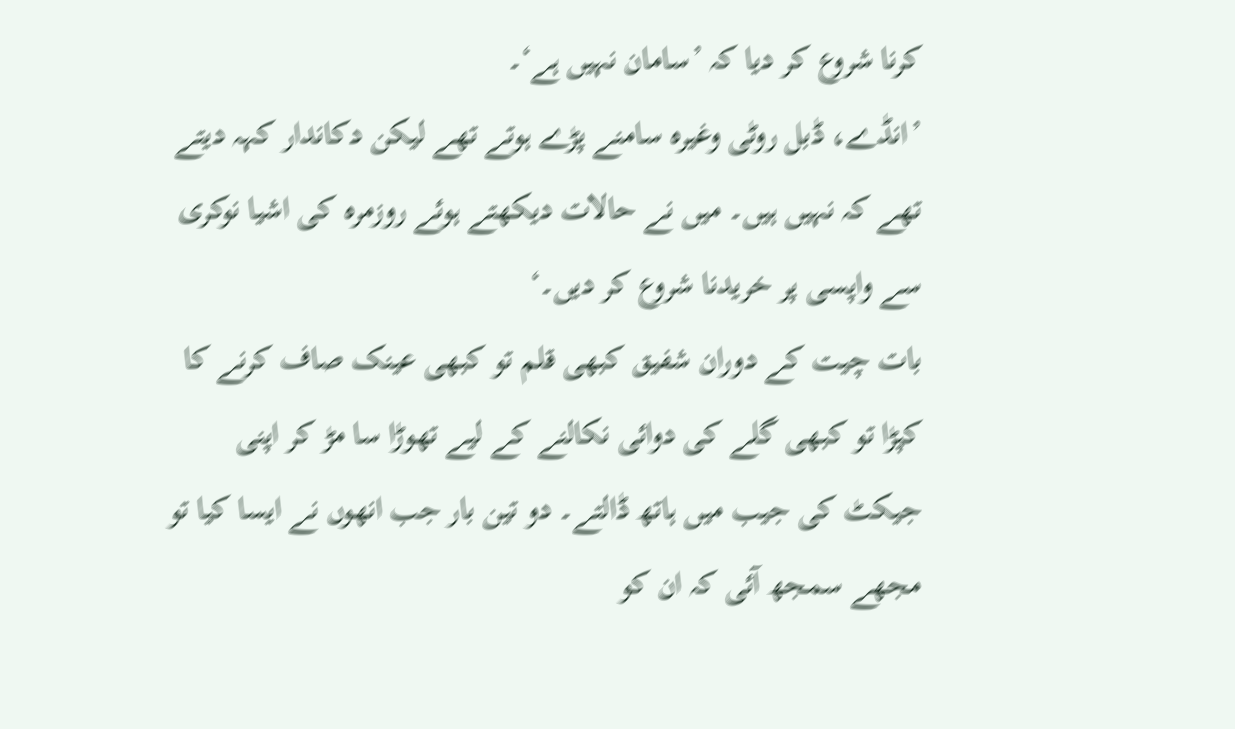کرنا شروع کر دیا کہ ’سامان نہیں ہے‘۔
’انڈے، ڈبل روٹی وغیرہ سامنے پڑے ہوتے تھے لیکن دکاندار کہہ دیتے تھے کہ نہیں ہیں۔ میں نے حالات دیکھتے ہوئے روزمرہ کی اشیا نوکری سے واپسی پر خریدنا شروع کر دیں۔‘
بات چیت کے دوران شفیق کبھی قلم تو کبھی عینک صاف کرنے کا کپڑا تو کبھی گلے کی دوائی نکالنے کے لیے تھوڑا سا مڑ کر اپنی جیکٹ کی جیب میں ہاتھ ڈالتے۔ دو تین بار جب انھوں نے ایسا کیا تو مجھے سمجھ آئی کہ ان کو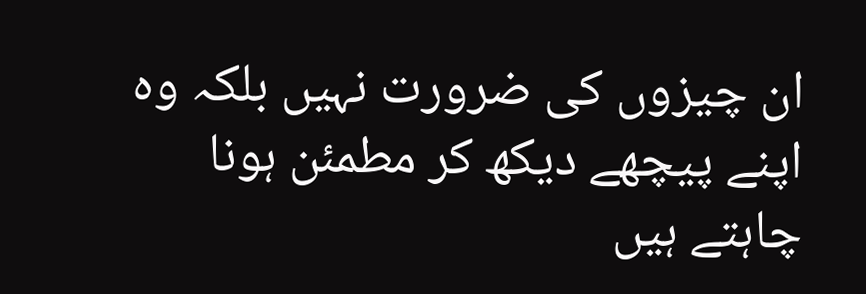ان چیزوں کی ضرورت نہیں بلکہ وہ اپنے پیچھے دیکھ کر مطمئن ہونا چاہتے ہیں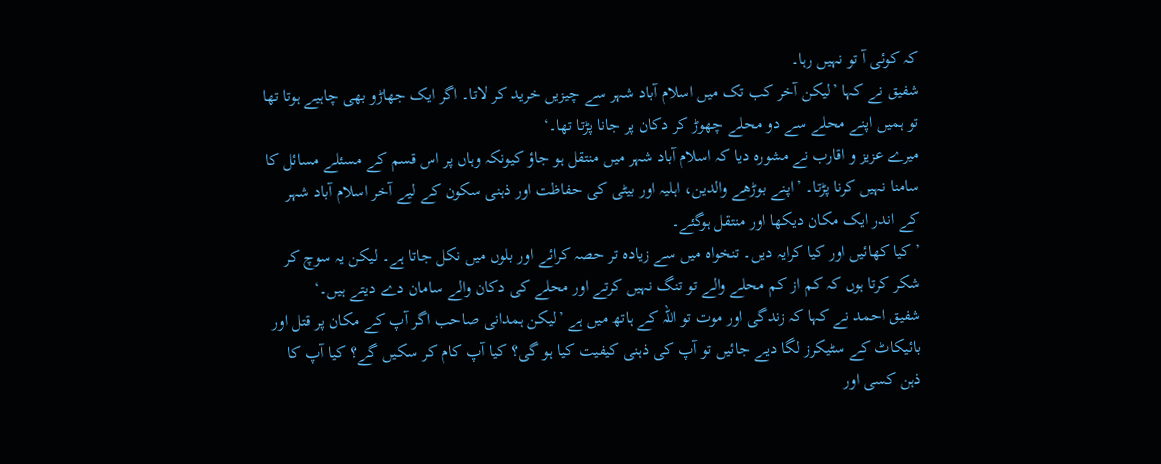کہ کوئی آ تو نہیں رہا۔
شفیق نے کہا ’لیکن آخر کب تک میں اسلام آباد شہر سے چیزیں خرید کر لاتا۔ اگر ایک جھاڑو بھی چاہیے ہوتا تھا تو ہمیں اپنے محلے سے دو محلے چھوڑ کر دکان پر جانا پڑتا تھا۔‘
میرے عزیز و اقارب نے مشورہ دیا کہ اسلام آباد شہر میں منتقل ہو جاؤ کیونکہ وہاں پر اس قسم کے مسئلے مسائل کا سامنا نہیں کرنا پڑتا۔ ’اپنے بوڑھے والدین، اہلیہ اور بیٹی کی حفاظت اور ذہنی سکون کے لیے آخر اسلام آباد شہر کے اندر ایک مکان دیکھا اور منتقل ہوگئے۔
’کیا کھائیں اور کیا کرایہ دیں۔ تنخواہ میں سے زیادہ تر حصہ کرائے اور بلوں میں نکل جاتا ہے۔ لیکن یہ سوچ کر شکر کرتا ہوں کہ کم از کم محلے والے تو تنگ نہیں کرتے اور محلے کی دکان والے سامان دے دیتے ہیں۔‘
شفیق احمد نے کہا کہ زندگی اور موت تو اللہ کے ہاتھ میں ہے ’لیکن ہمدانی صاحب اگر آپ کے مکان پر قتل اور بائیکاٹ کے سٹیکرز لگا دیے جائیں تو آپ کی ذہنی کیفیت کیا ہو گی؟ کیا آپ کام کر سکیں گے؟ کیا آپ کا ذہن کسی اور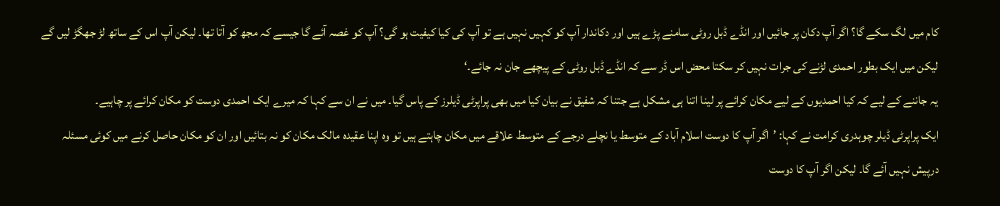کام میں لگ سکے گا؟ اگر آپ دکان پر جائیں اور انڈے ڈبل روٹی سامنے پڑے ہیں اور دکاندار آپ کو کہیں نہیں ہے تو آپ کی کیا کیفیت ہو گی؟ آپ کو غصہ آئے گا جیسے کہ مجھ کو آتا تھا۔ لیکن آپ اس کے ساتھ لڑ جھگڑ لیں گے لیکن میں ایک بطور احمدی لڑنے کی جرات نہیں کر سکتا محض اس ڈر سے کہ انڈے ڈبل روٹی کے پیچھے جان نہ جائے۔‘
یہ جاننے کے لیے کہ کیا احمدیوں کے لیے مکان کرائے پر لینا اتنا ہی مشکل ہے جتنا کہ شفیق نے بیان کیا میں بھی پراپرٹی ڈیلرز کے پاس گیا۔ میں نے ان سے کہا کہ میرے ایک احمدی دوست کو مکان کرائے پر چاہیے۔
ایک پراپرٹی ڈیلر چوہدری کرامت نے کہا: ’اگر آپ کا دوست اسلام آباد کے متوسط یا نچلے درجے کے متوسط علاقے میں مکان چاہتے ہیں تو وہ اپنا عقیدہ مالک مکان کو نہ بتائیں اور ان کو مکان حاصل کرنے میں کوئی مسئلہ درپیش نہیں آئے گا۔ لیکن اگر آپ کا دوست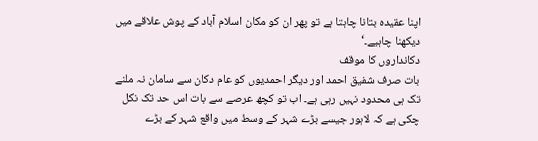اپنا عقیدہ بتانا چاہتا ہے تو پھر ان کو مکان اسلام آباد کے پوش علاقے میں دیکھنا چاہیے۔‘
دکانداروں کا موقف
بات صرف شفیق احمد اور دیگر احمدیوں کو عام دکان سے سامان نہ ملنے تک ہی محدود نہیں رہی ہے۔ اب تو کچھ عرصے سے بات اس حد تک نکل چکی ہے کہ لاہور جیسے بڑے شہر کے وسط میں واقع شہر کے بڑے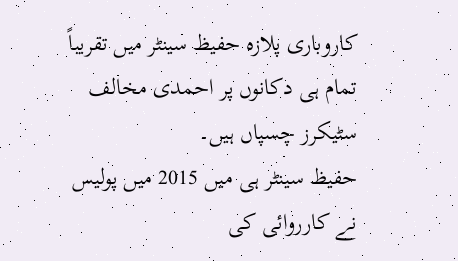کاروباری پلازہ حفیظ سینٹر میں تقریباً تمام ہی دکانوں پر احمدی مخالف سٹیکرز چسپاں ہیں۔
حفیظ سینٹر ہی میں 2015 میں پولیس نے کارروائی کی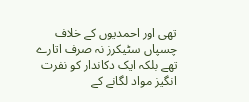تھی اور احمدیوں کے خلاف چسپاں سٹیکرز نہ صرف اتارے تھے بلکہ ایک دکاندار کو نفرت انگیز مواد لگانے کے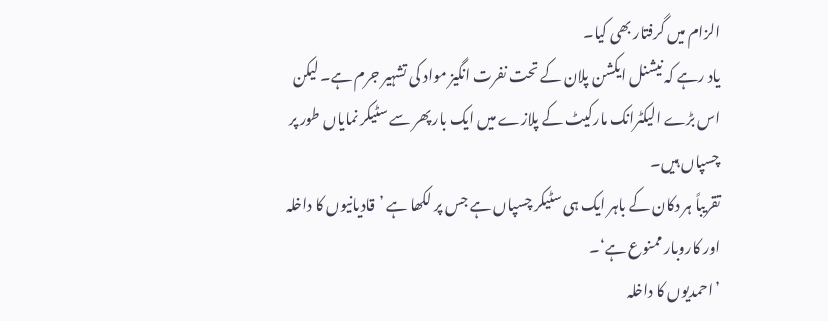الزام میں گرفتار بھی کیا۔
یاد رہے کہ نیشنل ایکشن پلان کے تحت نفرت انگیز مواد کی تشہیر جرم ہے۔ لیکن اس بڑے الیکٹرانک مارکیٹ کے پلازے میں ایک بار پھر سے سٹیکر نمایاں طور پر چسپاں ہیں۔
تقریباً ہر دکان کے باہر ایک ہی سٹیکر چسپاں ہے جس پر لکھا ہے ’قادیانیوں کا داخلہ اور کاروبار ممنوع ہے‘۔
’احمدیوں کا داخلہ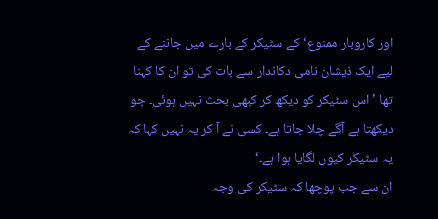اور کاروبار ممنوع‘ کے سٹیکر کے بارے میں جاننے کے لیے ایک ذیشان نامی دکاندار سے بات کی تو ان کا کہنا تھا ’اس سٹیکر کو دیکھ کر کبھی بحث نہیں ہوئی۔ جو دیکھتا ہے آگے چلا جاتا ہے۔ کسی نے آ کر یہ نہیں کہا کہ یہ سٹیکر کیوں لگایا ہوا ہے۔‘
ان سے جب پوچھا کہ سٹیکر کی وجہ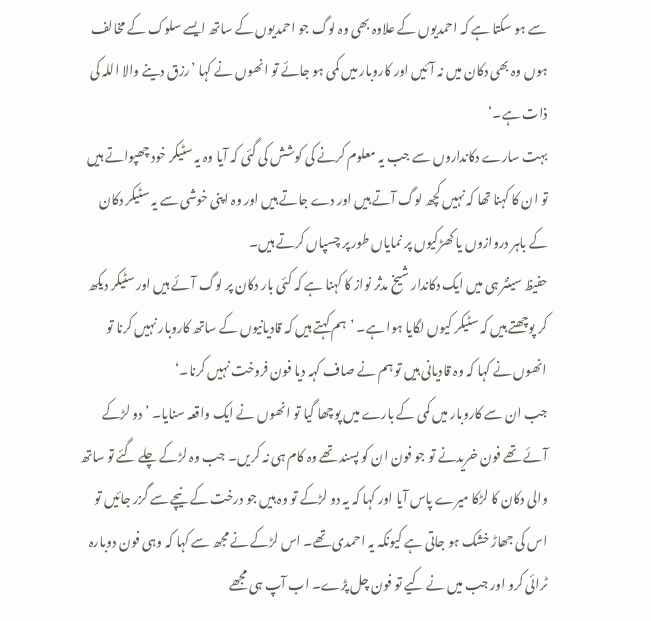سے ہو سکتا ہے کہ احمدیوں کے علاوہ بھی وہ لوگ جو احمدیوں کے ساتھ ایسے سلوک کے مخالف ہوں وہ بھی دکان میں نہ آئیں اور کاروبار میں کمی ہو جائے تو انھوں نے کہا ’رزق دینے والا اللہ کی ذات ہے۔‘
بہت سارے دکانداروں سے جب یہ معلوم کرنے کی کوشش کی گئی کہ آیا وہ یہ سٹیکر خود چھپواتے ہیں تو ان کا کہنا تھا کہ نہیں کچھ لوگ آتے ہیں اور دے جاتے ہیں اور وہ اپنی خوشی سے یہ سٹیکر دکان کے باہر دروازوں یا کھڑکیوں پر نمایاں طور پر چسپاں کرتے ہیں۔
حفیظ سینٹر ہی میں ایک دکاندار شیخ مدثر نواز کا کہنا ہے کہ کئی بار دکان پر لوگ آئے ہیں اور سٹیکر دیکھ کر پوچھتے ہیں کہ سٹیکر کیوں لگایا ہوا ہے۔ ’ہم کہتے ہیں کہ قادیانیوں کے ساتھ کاروبار نہیں کرنا تو انھوں نے کہا کہ وہ قادیانی ہیں تو ہم نے صاف کہہ دیا فون فروخت نہیں کرنا۔‘
جب ان سے کاروبار میں کمی کے بارے میں پوچھا گیا تو انھوں نے ایک واقعہ سنایا۔ ’دو لڑکے آئے تھے فون خریدنے تو جو فون ان کو پسند تھے وہ کام ہی نہ کریں۔ جب وہ لڑکے چلے گئے تو ساتھ والی دکان کا لڑکا میرے پاس آیا اور کہا کہ یہ دو لڑکے تو وہ ہیں جو درخت کے نیچے سے گزر جائیں تو اس کی جھاڑ خشک ہو جاتی ہے کیونکہ یہ احمدی تھے۔ اس لڑکے نے مجھ سے کہا کہ وہی فون دوبارہ ٹرائی کرو اور جب میں نے کیے تو فون چل پڑے۔ اب آپ ہی مجھے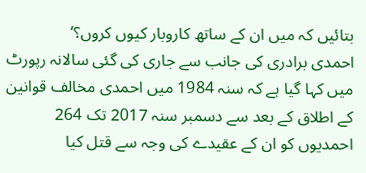بتائیں کہ میں ان کے ساتھ کاروبار کیوں کروں؟‘
احمدی برادری کی جانب سے جاری کی گئی سالانہ رپورٹ میں کہا گیا ہے کہ سنہ 1984 میں احمدی مخالف قوانین کے اطلاق کے بعد سے دسمبر سنہ 2017 تک 264 احمدیوں کو ان کے عقیدے کی وجہ سے قتل کیا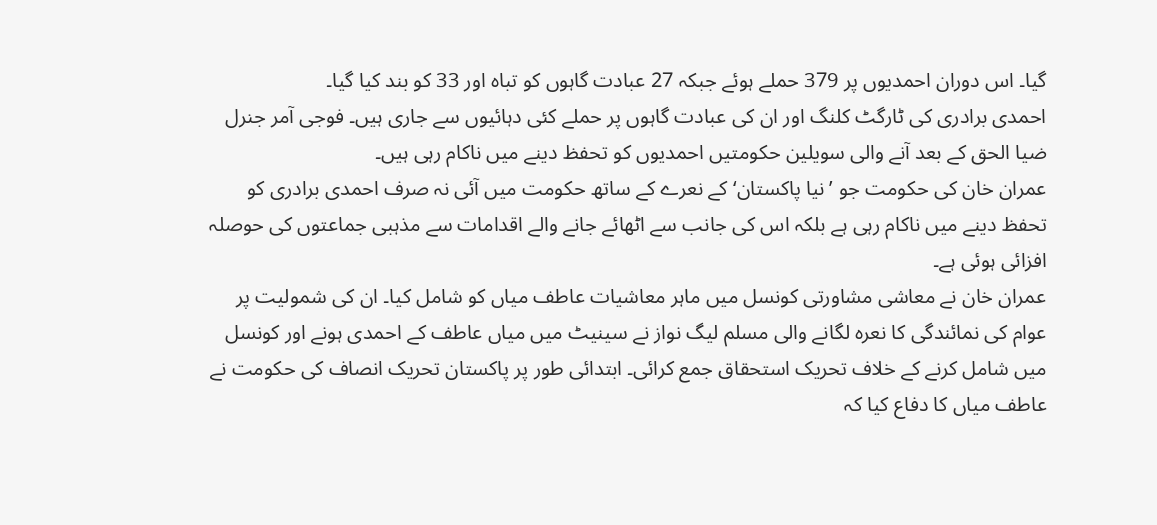گیا۔ اس دوران احمدیوں پر 379 حملے ہوئے جبکہ 27 عبادت گاہوں کو تباہ اور 33 کو بند کیا گیا۔
احمدی برادری کی ٹارگٹ کلنگ اور ان کی عبادت گاہوں پر حملے کئی دہائیوں سے جاری ہیں۔ فوجی آمر جنرل ضیا الحق کے بعد آنے والی سویلین حکومتیں احمدیوں کو تحفظ دینے میں ناکام رہی ہیں۔
عمران خان کی حکومت جو ’نیا پاکستان‘ کے نعرے کے ساتھ حکومت میں آئی نہ صرف احمدی برادری کو تحفظ دینے میں ناکام رہی ہے بلکہ اس کی جانب سے اٹھائے جانے والے اقدامات سے مذہبی جماعتوں کی حوصلہ افزائی ہوئی ہے۔
عمران خان نے معاشی مشاورتی کونسل میں ماہر معاشیات عاطف میاں کو شامل کیا۔ ان کی شمولیت پر عوام کی نمائندگی کا نعرہ لگانے والی مسلم لیگ نواز نے سینیٹ میں میاں عاطف کے احمدی ہونے اور کونسل میں شامل کرنے کے خلاف تحریک استحقاق جمع کرائی۔ ابتدائی طور پر پاکستان تحریک انصاف کی حکومت نے عاطف میاں کا دفاع کیا کہ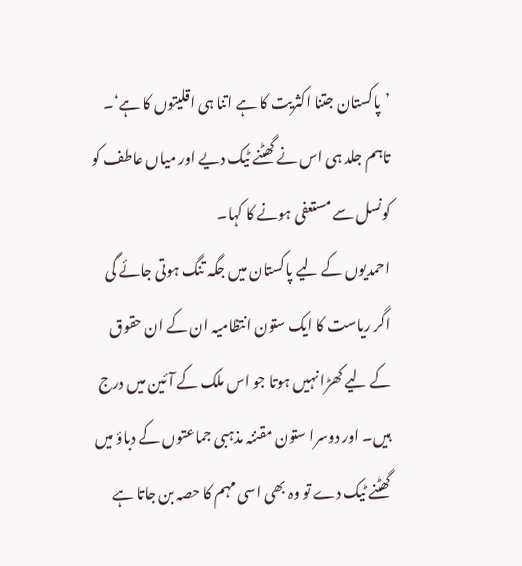’پاکستان جتنا اکثریت کا ہے اتنا ہی اقلیتوں کا ہے‘۔ تاہم جلد ہی اس نے گھٹنے ٹیک دیے اور میاں عاطف کو کونسل سے مستعفی ہونے کا کہا۔
احمدیوں کے لیے پاکستان میں جگہ تنگ ہوتی جائے گی اگر ریاست کا ایک ستون انتظامیہ ان کے ان حقوق کے لیے کھڑا نہیں ہوتا جو اس ملک کے آئین میں درج ہیں۔ اور دوسرا ستون مقننہ مذہبی جماعتوں کے دباؤ میں گھٹنے ٹیک دے تو وہ بھی اسی مہم کا حصہ بن جاتا ہے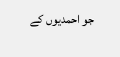جو احمدیوں کے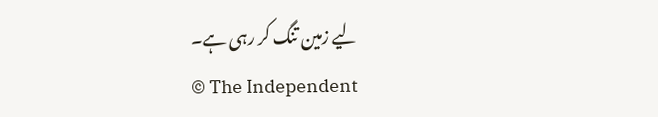لیے زمین تنگ کر رہی ہے۔
© The Independent